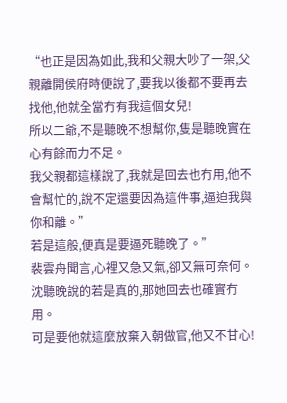“也正是因為如此,我和父親大吵了一架,父親離開侯府時便說了,要我以後都不要再去找他,他就全當冇有我這個女兒!
所以二爺,不是聽晚不想幫你,隻是聽晚實在心有餘而力不足。
我父親都這樣說了,我就是回去也冇用,他不會幫忙的,說不定還要因為這件事,逼迫我與你和離。”
若是這般,便真是要逼死聽晚了。”
裴雲舟聞言,心裡又急又氣,卻又無可奈何。
沈聽晚說的若是真的,那她回去也確實冇用。
可是要他就這麼放棄入朝做官,他又不甘心!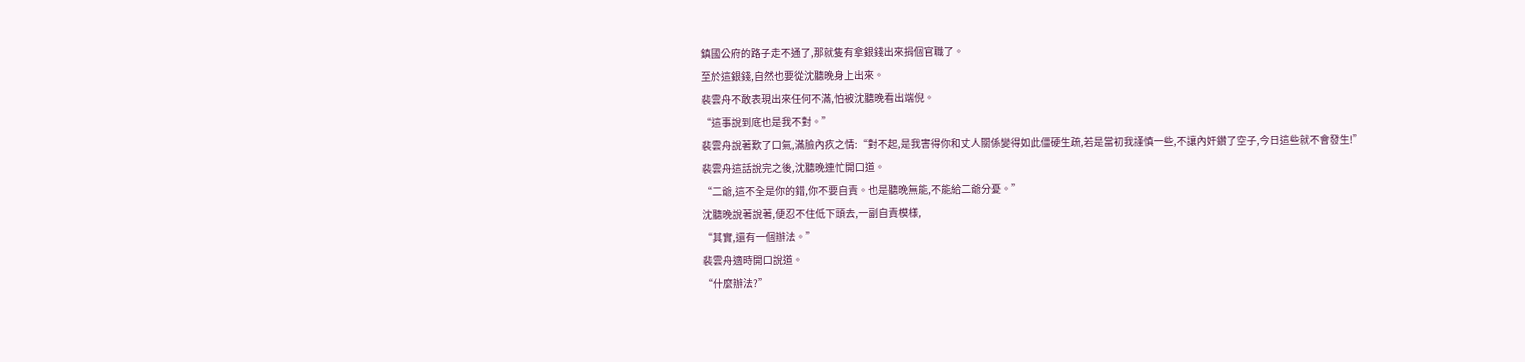鎮國公府的路子走不通了,那就隻有拿銀錢出來捐個官職了。
至於這銀錢,自然也要從沈聽晚身上出來。
裴雲舟不敢表現出來任何不滿,怕被沈聽晚看出端倪。
“這事說到底也是我不對。”
裴雲舟說著歎了口氣,滿臉內疚之情:“對不起,是我害得你和丈人關係變得如此僵硬生疏,若是當初我謹慎一些,不讓內奸鑽了空子,今日這些就不會發生!”
裴雲舟這話說完之後,沈聽晚連忙開口道。
“二爺,這不全是你的錯,你不要自責。也是聽晚無能,不能給二爺分憂。”
沈聽晚說著說著,便忍不住低下頭去,一副自責模樣,
“其實,還有一個辦法。”
裴雲舟適時開口說道。
“什麼辦法?”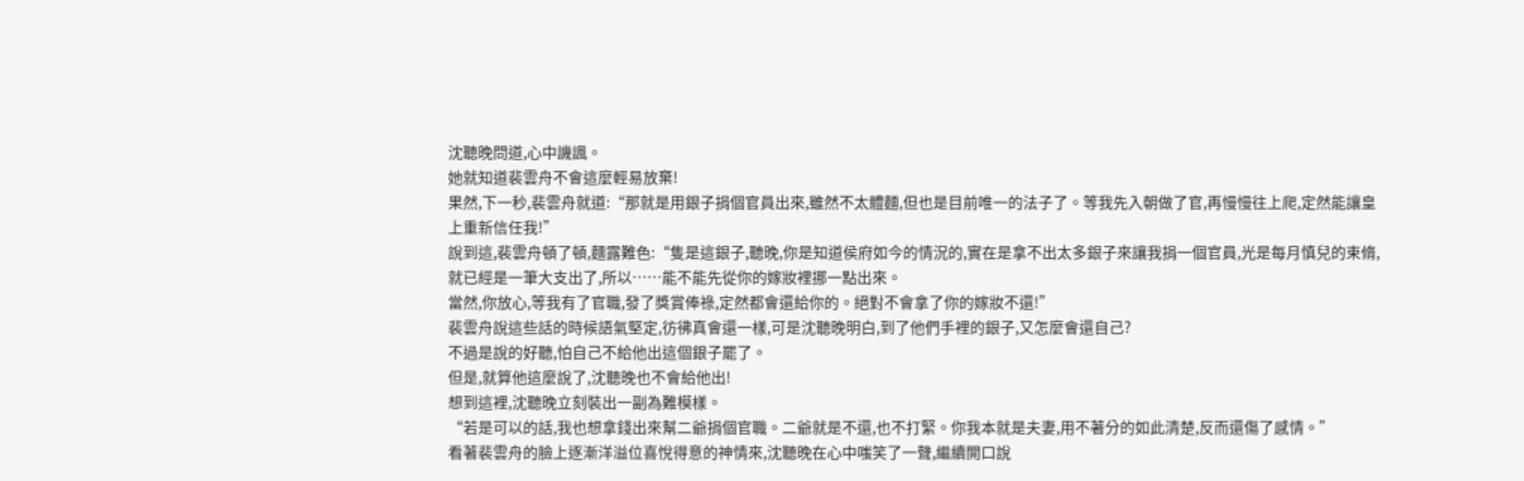沈聽晚問道,心中譏諷。
她就知道裴雲舟不會這麼輕易放棄!
果然,下一秒,裴雲舟就道:“那就是用銀子捐個官員出來,雖然不太體麵,但也是目前唯一的法子了。等我先入朝做了官,再慢慢往上爬,定然能讓皇上重新信任我!”
說到這,裴雲舟頓了頓,麵露難色:“隻是這銀子,聽晚,你是知道侯府如今的情況的,實在是拿不出太多銀子來讓我捐一個官員,光是每月慎兒的束脩,就已經是一筆大支出了,所以……能不能先從你的嫁妝裡挪一點出來。
當然,你放心,等我有了官職,發了獎賞俸祿,定然都會還給你的。絕對不會拿了你的嫁妝不還!”
裴雲舟說這些話的時候語氣堅定,彷彿真會還一樣,可是沈聽晚明白,到了他們手裡的銀子,又怎麼會還自己?
不過是說的好聽,怕自己不給他出這個銀子罷了。
但是,就算他這麼說了,沈聽晚也不會給他出!
想到這裡,沈聽晚立刻裝出一副為難模樣。
“若是可以的話,我也想拿錢出來幫二爺捐個官職。二爺就是不還,也不打緊。你我本就是夫妻,用不著分的如此清楚,反而還傷了感情。”
看著裴雲舟的臉上逐漸洋溢位喜悅得意的神情來,沈聽晚在心中嗤笑了一聲,繼續開口說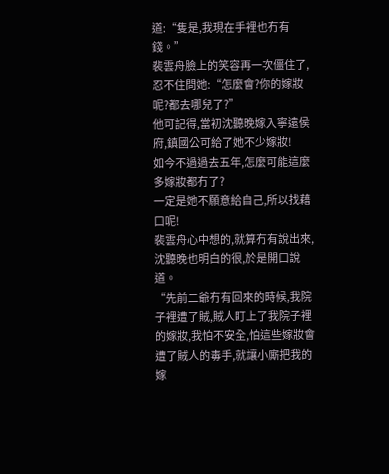道:“隻是,我現在手裡也冇有錢。”
裴雲舟臉上的笑容再一次僵住了,忍不住問她:“怎麼會?你的嫁妝呢?都去哪兒了?”
他可記得,當初沈聽晚嫁入寧遠侯府,鎮國公可給了她不少嫁妝!
如今不過過去五年,怎麼可能這麼多嫁妝都冇了?
一定是她不願意給自己,所以找藉口呢!
裴雲舟心中想的,就算冇有說出來,沈聽晚也明白的很,於是開口說道。
“先前二爺冇有回來的時候,我院子裡遭了賊,賊人盯上了我院子裡的嫁妝,我怕不安全,怕這些嫁妝會遭了賊人的毒手,就讓小廝把我的嫁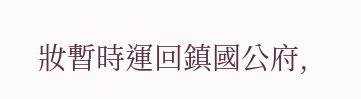妝暫時運回鎮國公府,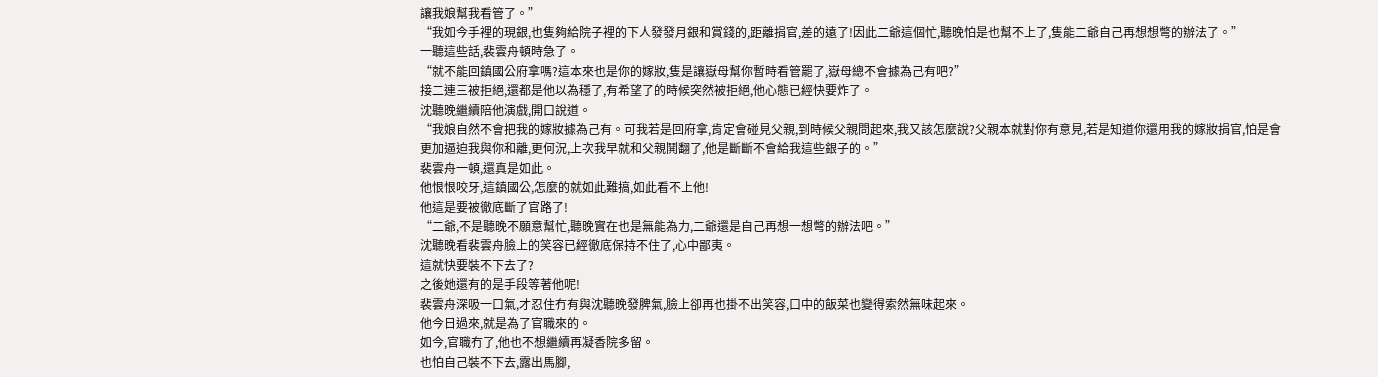讓我娘幫我看管了。”
“我如今手裡的現銀,也隻夠給院子裡的下人發發月銀和賞錢的,距離捐官,差的遠了!因此二爺這個忙,聽晚怕是也幫不上了,隻能二爺自己再想想彆的辦法了。”
一聽這些話,裴雲舟頓時急了。
“就不能回鎮國公府拿嗎?這本來也是你的嫁妝,隻是讓嶽母幫你暫時看管罷了,嶽母總不會據為己有吧?”
接二連三被拒絕,還都是他以為穩了,有希望了的時候突然被拒絕,他心態已經快要炸了。
沈聽晚繼續陪他演戲,開口說道。
“我娘自然不會把我的嫁妝據為己有。可我若是回府拿,肯定會碰見父親,到時候父親問起來,我又該怎麼說?父親本就對你有意見,若是知道你還用我的嫁妝捐官,怕是會更加逼迫我與你和離,更何況,上次我早就和父親鬨翻了,他是斷斷不會給我這些銀子的。”
裴雲舟一頓,還真是如此。
他恨恨咬牙,這鎮國公,怎麼的就如此難搞,如此看不上他!
他這是要被徹底斷了官路了!
“二爺,不是聽晚不願意幫忙,聽晚實在也是無能為力,二爺還是自己再想一想彆的辦法吧。”
沈聽晚看裴雲舟臉上的笑容已經徹底保持不住了,心中鄙夷。
這就快要裝不下去了?
之後她還有的是手段等著他呢!
裴雲舟深吸一口氣,才忍住冇有與沈聽晚發脾氣,臉上卻再也掛不出笑容,口中的飯菜也變得索然無味起來。
他今日過來,就是為了官職來的。
如今,官職冇了,他也不想繼續再凝香院多留。
也怕自己裝不下去,露出馬腳,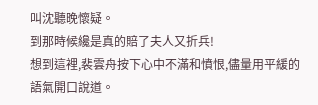叫沈聽晚懷疑。
到那時候纔是真的賠了夫人又折兵!
想到這裡,裴雲舟按下心中不滿和憤恨,儘量用平緩的語氣開口說道。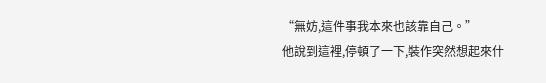“無妨,這件事我本來也該靠自己。”
他說到這裡,停頓了一下,裝作突然想起來什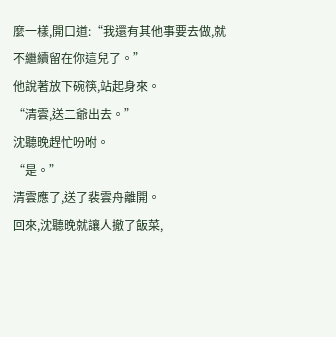麼一樣,開口道:“我還有其他事要去做,就不繼續留在你這兒了。”
他說著放下碗筷,站起身來。
“清雲,送二爺出去。”
沈聽晚趕忙吩咐。
“是。”
清雲應了,送了裴雲舟離開。
回來,沈聽晚就讓人撤了飯菜,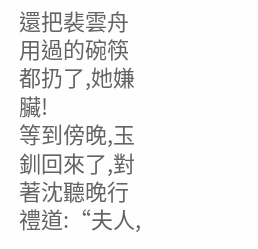還把裴雲舟用過的碗筷都扔了,她嫌臟!
等到傍晚,玉釧回來了,對著沈聽晚行禮道:“夫人,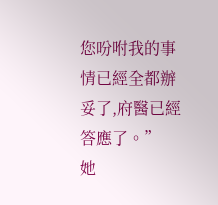您吩咐我的事情已經全都辦妥了,府醫已經答應了。”
她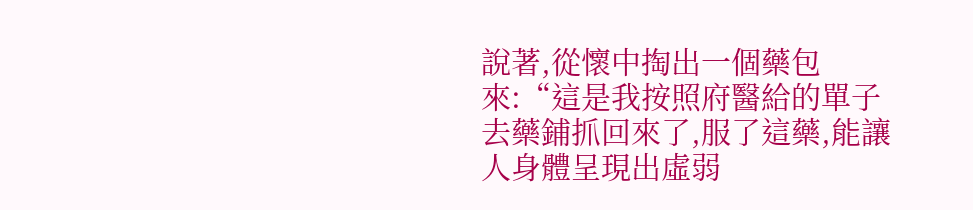說著,從懷中掏出一個藥包來:“這是我按照府醫給的單子去藥鋪抓回來了,服了這藥,能讓人身體呈現出虛弱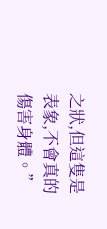之狀,但這隻是表象,不會真的傷害身體。”